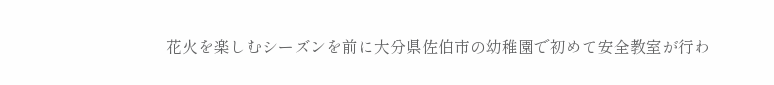花火を楽しむシーズンを前に大分県佐伯市の幼稚園で初めて安全教室が行わ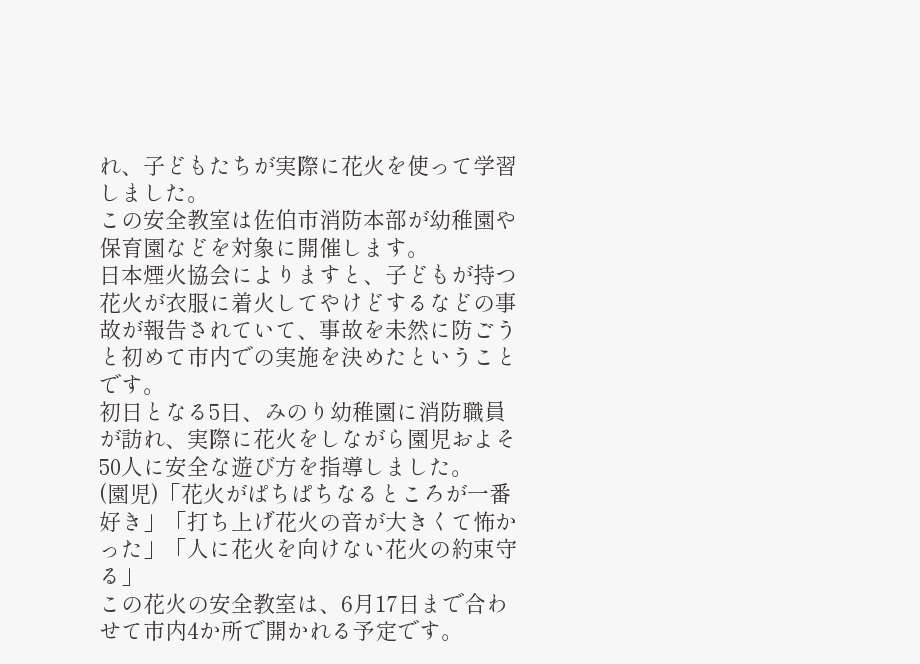れ、子どもたちが実際に花火を使って学習しました。
この安全教室は佐伯市消防本部が幼稚園や保育園などを対象に開催します。
日本煙火協会によりますと、子どもが持つ花火が衣服に着火してやけどするなどの事故が報告されていて、事故を未然に防ごうと初めて市内での実施を決めたということです。
初日となる5日、みのり幼稚園に消防職員が訪れ、実際に花火をしながら園児およそ50人に安全な遊び方を指導しました。
(園児)「花火がぱちぱちなるところが一番好き」「打ち上げ花火の音が大きくて怖かった」「人に花火を向けない花火の約束守る」
この花火の安全教室は、6月17日まで合わせて市内4か所で開かれる予定です。